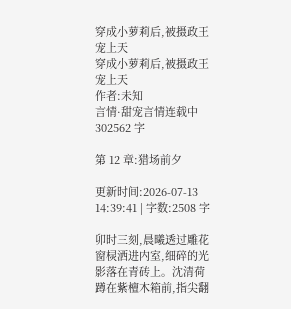穿成小萝莉后,被摄政王宠上天
穿成小萝莉后,被摄政王宠上天
作者:未知
言情·甜宠言情连载中302562 字

第 12 章:猎场前夕

更新时间:2026-07-13 14:39:41 | 字数:2508 字

卯时三刻,晨曦透过雕花窗棂洒进内室,细碎的光影落在青砖上。沈清荷蹲在紫檀木箱前,指尖翻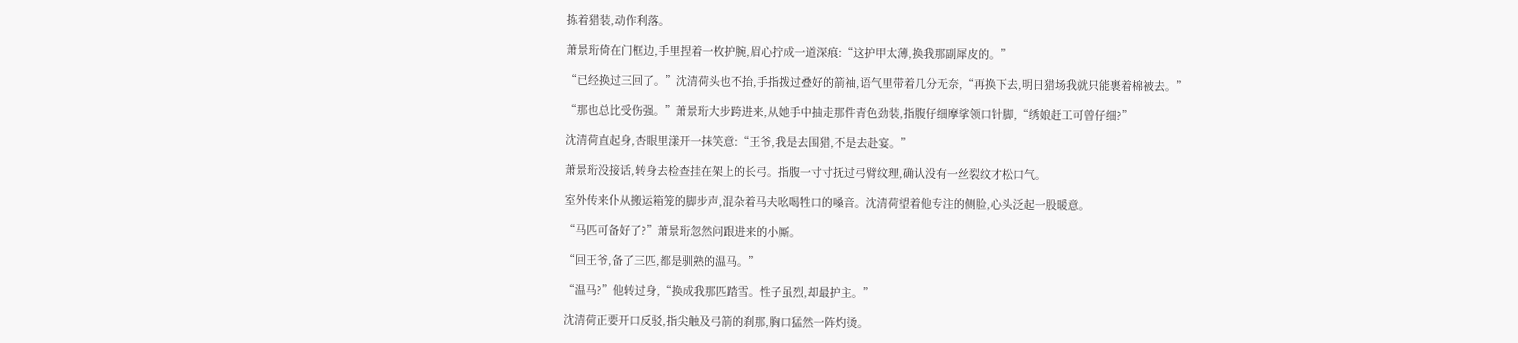拣着猎装,动作利落。

萧景珩倚在门框边,手里捏着一枚护腕,眉心拧成一道深痕:“这护甲太薄,换我那副犀皮的。”

“已经换过三回了。”沈清荷头也不抬,手指拨过叠好的箭袖,语气里带着几分无奈,“再换下去,明日猎场我就只能裹着棉被去。”

“那也总比受伤强。”萧景珩大步跨进来,从她手中抽走那件青色劲装,指腹仔细摩挲领口针脚,“绣娘赶工可曾仔细?”

沈清荷直起身,杏眼里漾开一抹笑意:“王爷,我是去围猎,不是去赴宴。”

萧景珩没接话,转身去检查挂在架上的长弓。指腹一寸寸抚过弓臂纹理,确认没有一丝裂纹才松口气。

室外传来仆从搬运箱笼的脚步声,混杂着马夫吆喝牲口的嗓音。沈清荷望着他专注的侧脸,心头泛起一股暖意。

“马匹可备好了?”萧景珩忽然问跟进来的小厮。

“回王爷,备了三匹,都是驯熟的温马。”

“温马?”他转过身,“换成我那匹踏雪。性子虽烈,却最护主。”

沈清荷正要开口反驳,指尖触及弓箭的刹那,胸口猛然一阵灼烫。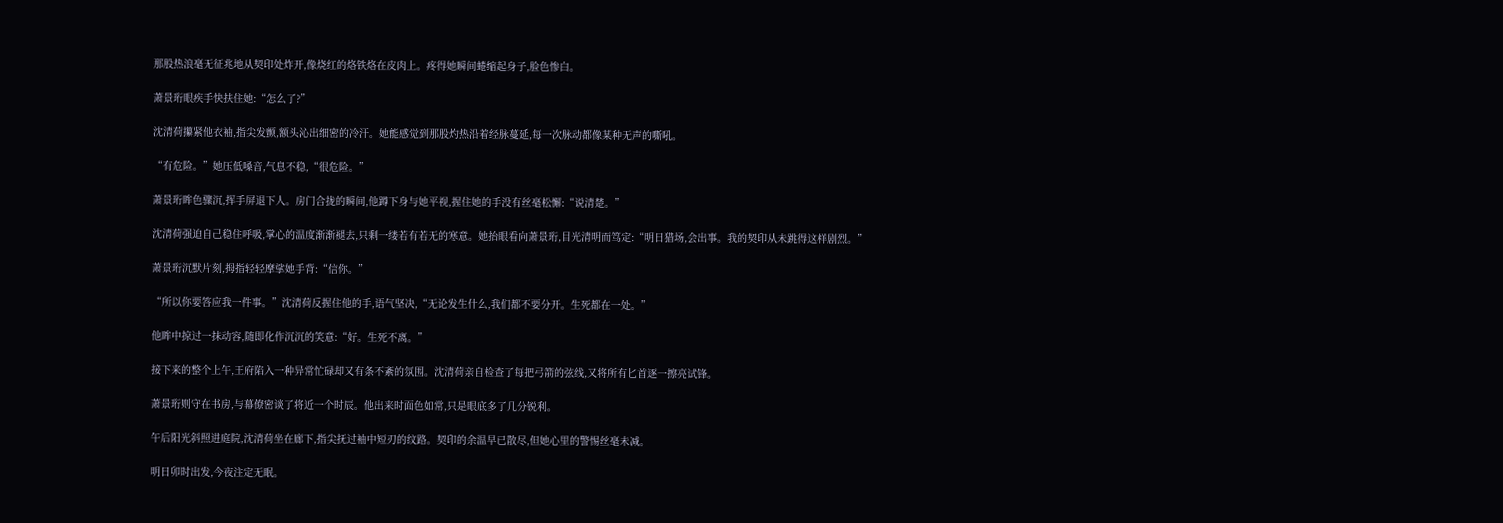那股热浪毫无征兆地从契印处炸开,像烧红的烙铁烙在皮肉上。疼得她瞬间蜷缩起身子,脸色惨白。

萧景珩眼疾手快扶住她:“怎么了?”

沈清荷攥紧他衣袖,指尖发颤,额头沁出细密的冷汗。她能感觉到那股灼热沿着经脉蔓延,每一次脉动都像某种无声的嘶吼。

“有危险。”她压低嗓音,气息不稳,“很危险。”

萧景珩眸色骤沉,挥手屏退下人。房门合拢的瞬间,他蹲下身与她平视,握住她的手没有丝毫松懈:“说清楚。”

沈清荷强迫自己稳住呼吸,掌心的温度渐渐褪去,只剩一缕若有若无的寒意。她抬眼看向萧景珩,目光清明而笃定:“明日猎场,会出事。我的契印从未跳得这样剧烈。”

萧景珩沉默片刻,拇指轻轻摩挲她手背:“信你。”

“所以你要答应我一件事。”沈清荷反握住他的手,语气坚决,“无论发生什么,我们都不要分开。生死都在一处。”

他眸中掠过一抹动容,随即化作沉沉的笑意:“好。生死不离。”

接下来的整个上午,王府陷入一种异常忙碌却又有条不紊的氛围。沈清荷亲自检查了每把弓箭的弦线,又将所有匕首逐一擦亮试锋。

萧景珩则守在书房,与幕僚密谈了将近一个时辰。他出来时面色如常,只是眼底多了几分锐利。

午后阳光斜照进庭院,沈清荷坐在廊下,指尖抚过袖中短刃的纹路。契印的余温早已散尽,但她心里的警惕丝毫未减。

明日卯时出发,今夜注定无眠。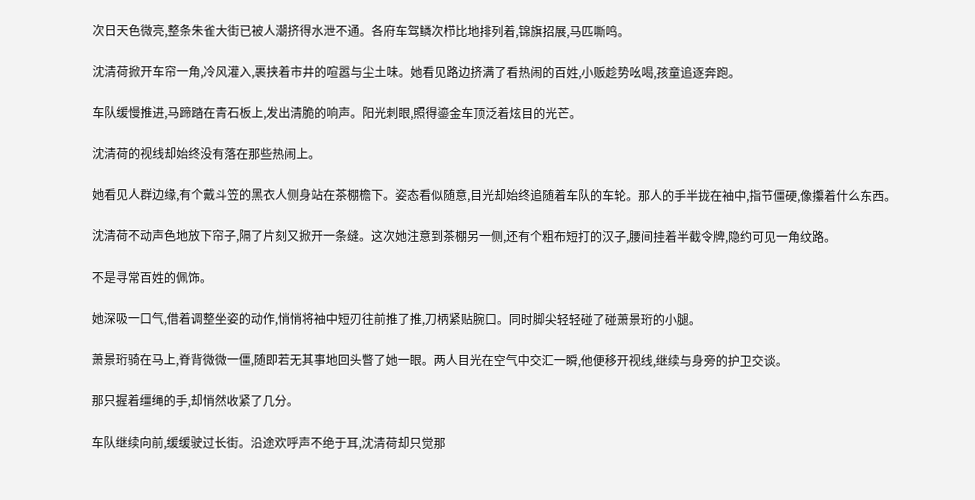次日天色微亮,整条朱雀大街已被人潮挤得水泄不通。各府车驾鳞次栉比地排列着,锦旗招展,马匹嘶鸣。

沈清荷掀开车帘一角,冷风灌入,裹挟着市井的喧嚣与尘土味。她看见路边挤满了看热闹的百姓,小贩趁势吆喝,孩童追逐奔跑。

车队缓慢推进,马蹄踏在青石板上,发出清脆的响声。阳光刺眼,照得鎏金车顶泛着炫目的光芒。

沈清荷的视线却始终没有落在那些热闹上。

她看见人群边缘,有个戴斗笠的黑衣人侧身站在茶棚檐下。姿态看似随意,目光却始终追随着车队的车轮。那人的手半拢在袖中,指节僵硬,像攥着什么东西。

沈清荷不动声色地放下帘子,隔了片刻又掀开一条缝。这次她注意到茶棚另一侧,还有个粗布短打的汉子,腰间挂着半截令牌,隐约可见一角纹路。

不是寻常百姓的佩饰。

她深吸一口气,借着调整坐姿的动作,悄悄将袖中短刃往前推了推,刀柄紧贴腕口。同时脚尖轻轻碰了碰萧景珩的小腿。

萧景珩骑在马上,脊背微微一僵,随即若无其事地回头瞥了她一眼。两人目光在空气中交汇一瞬,他便移开视线,继续与身旁的护卫交谈。

那只握着缰绳的手,却悄然收紧了几分。

车队继续向前,缓缓驶过长街。沿途欢呼声不绝于耳,沈清荷却只觉那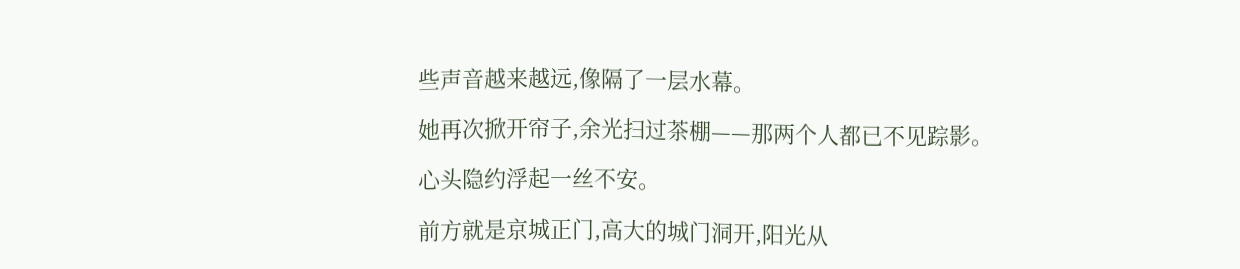些声音越来越远,像隔了一层水幕。

她再次掀开帘子,余光扫过茶棚——那两个人都已不见踪影。

心头隐约浮起一丝不安。

前方就是京城正门,高大的城门洞开,阳光从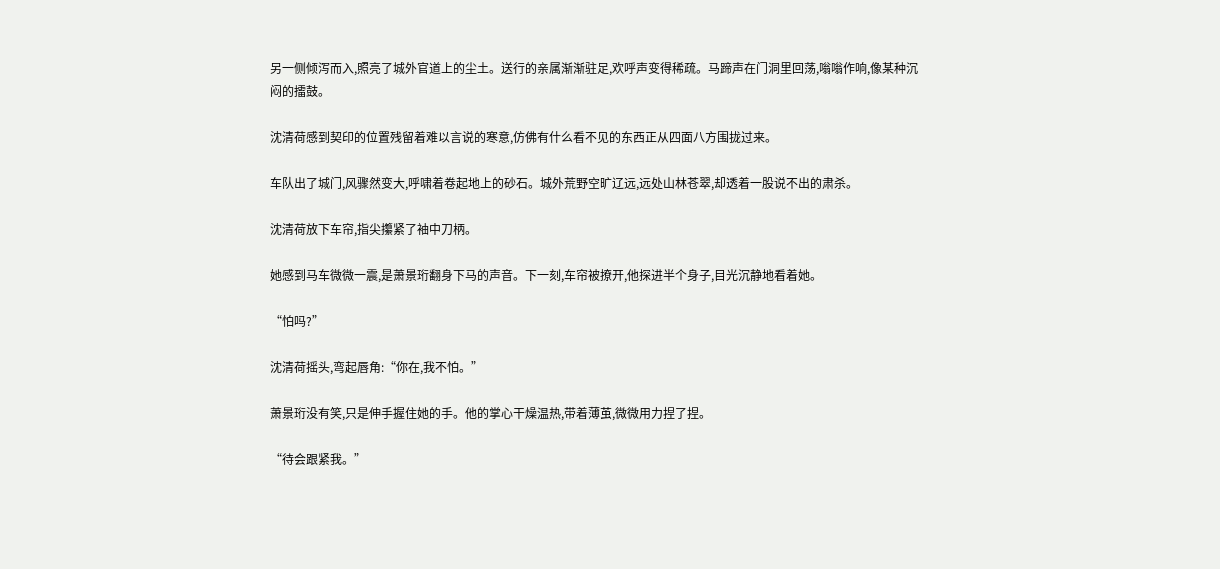另一侧倾泻而入,照亮了城外官道上的尘土。送行的亲属渐渐驻足,欢呼声变得稀疏。马蹄声在门洞里回荡,嗡嗡作响,像某种沉闷的擂鼓。

沈清荷感到契印的位置残留着难以言说的寒意,仿佛有什么看不见的东西正从四面八方围拢过来。

车队出了城门,风骤然变大,呼啸着卷起地上的砂石。城外荒野空旷辽远,远处山林苍翠,却透着一股说不出的肃杀。

沈清荷放下车帘,指尖攥紧了袖中刀柄。

她感到马车微微一震,是萧景珩翻身下马的声音。下一刻,车帘被撩开,他探进半个身子,目光沉静地看着她。

“怕吗?”

沈清荷摇头,弯起唇角:“你在,我不怕。”

萧景珩没有笑,只是伸手握住她的手。他的掌心干燥温热,带着薄茧,微微用力捏了捏。

“待会跟紧我。”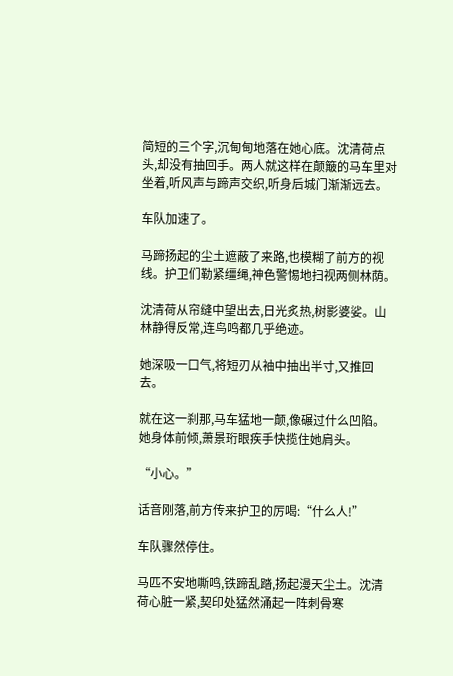简短的三个字,沉甸甸地落在她心底。沈清荷点头,却没有抽回手。两人就这样在颠簸的马车里对坐着,听风声与蹄声交织,听身后城门渐渐远去。

车队加速了。

马蹄扬起的尘土遮蔽了来路,也模糊了前方的视线。护卫们勒紧缰绳,神色警惕地扫视两侧林荫。

沈清荷从帘缝中望出去,日光炙热,树影婆娑。山林静得反常,连鸟鸣都几乎绝迹。

她深吸一口气,将短刃从袖中抽出半寸,又推回去。

就在这一刹那,马车猛地一颠,像碾过什么凹陷。她身体前倾,萧景珩眼疾手快揽住她肩头。

“小心。”

话音刚落,前方传来护卫的厉喝:“什么人!”

车队骤然停住。

马匹不安地嘶鸣,铁蹄乱踏,扬起漫天尘土。沈清荷心脏一紧,契印处猛然涌起一阵刺骨寒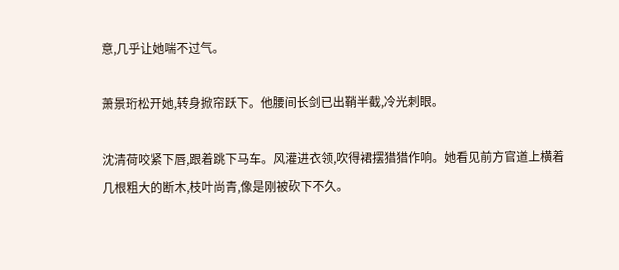意,几乎让她喘不过气。

萧景珩松开她,转身掀帘跃下。他腰间长剑已出鞘半截,冷光刺眼。

沈清荷咬紧下唇,跟着跳下马车。风灌进衣领,吹得裙摆猎猎作响。她看见前方官道上横着几根粗大的断木,枝叶尚青,像是刚被砍下不久。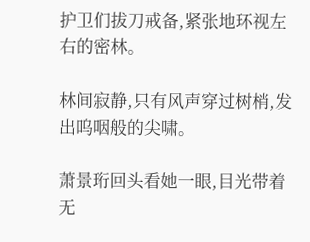护卫们拔刀戒备,紧张地环视左右的密林。

林间寂静,只有风声穿过树梢,发出呜咽般的尖啸。

萧景珩回头看她一眼,目光带着无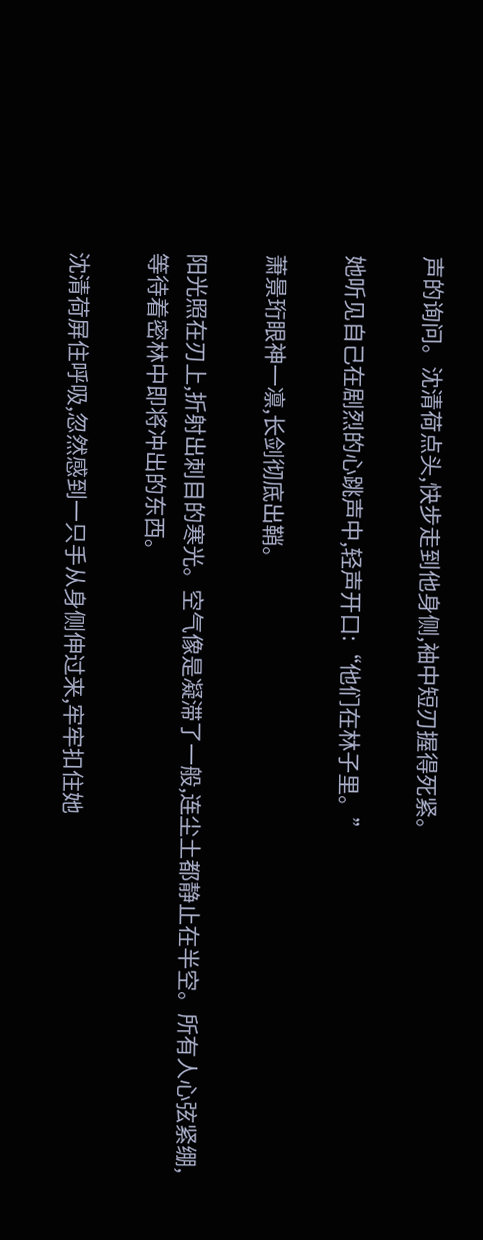声的询问。沈清荷点头,快步走到他身侧,袖中短刃握得死紧。

她听见自己在剧烈的心跳声中,轻声开口:“他们在林子里。”

萧景珩眼神一凛,长剑彻底出鞘。

阳光照在刃上,折射出刺目的寒光。空气像是凝滞了一般,连尘土都静止在半空。所有人心弦紧绷,等待着密林中即将冲出的东西。

沈清荷屏住呼吸,忽然感到一只手从身侧伸过来,牢牢扣住她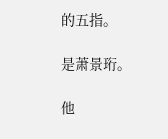的五指。

是萧景珩。

他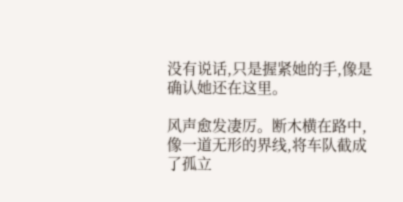没有说话,只是握紧她的手,像是确认她还在这里。

风声愈发凄厉。断木横在路中,像一道无形的界线,将车队截成了孤立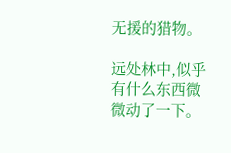无援的猎物。

远处林中,似乎有什么东西微微动了一下。